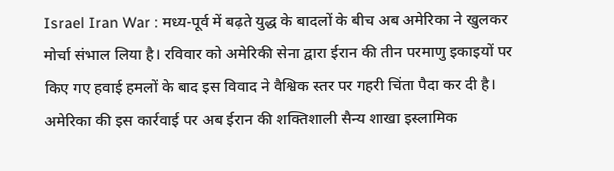Israel Iran War : मध्य-पूर्व में बढ़ते युद्ध के बादलों के बीच अब अमेरिका ने खुलकर मोर्चा संभाल लिया है। रविवार को अमेरिकी सेना द्वारा ईरान की तीन परमाणु इकाइयों पर किए गए हवाई हमलों के बाद इस विवाद ने वैश्विक स्तर पर गहरी चिंता पैदा कर दी है। अमेरिका की इस कार्रवाई पर अब ईरान की शक्तिशाली सैन्य शाखा इस्लामिक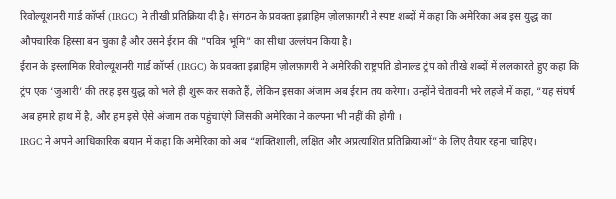रिवोल्यूशनरी गार्ड कॉर्प्स (IRGC) ने तीखी प्रतिक्रिया दी है। संगठन के प्रवक्ता इब्राहिम ज़ोलफ़ागरी ने स्पष्ट शब्दों में कहा कि अमेरिका अब इस युद्ध का औपचारिक हिस्सा बन चुका है और उसने ईरान की "पवित्र भूमि" का सीधा उल्लंघन किया है।
ईरान के इस्लामिक रिवोल्यूशनरी गार्ड कॉर्प्स (IRGC) के प्रवक्ता इब्राहिम ज़ोलफ़ागरी ने अमेरिकी राष्ट्रपति डोनाल्ड ट्रंप को तीखे शब्दों में ललकारते हुए कहा कि ट्रंप एक ‘जुआरी’ की तरह इस युद्ध को भले ही शुरू कर सकते हैं, लेकिन इसका अंजाम अब ईरान तय करेगा। उन्होंने चेतावनी भरे लहजे में कहा, “यह संघर्ष अब हमारे हाथ में है, और हम इसे ऐसे अंजाम तक पहुंचाएंगे जिसकी अमेरिका ने कल्पना भी नहीं की होगी ।
IRGC ने अपने आधिकारिक बयान में कहा कि अमेरिका को अब “शक्तिशाली, लक्षित और अप्रत्याशित प्रतिक्रियाओं” के लिए तैयार रहना चाहिए।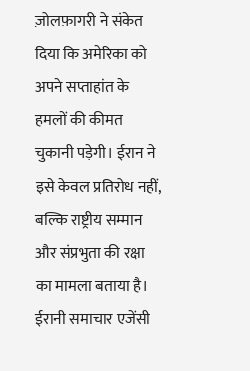ज़ोलफ़ागरी ने संकेत दिया कि अमेरिका को अपने सप्ताहांत के हमलों की कीमत चुकानी पड़ेगी। ईरान ने इसे केवल प्रतिरोध नहीं, बल्कि राष्ट्रीय सम्मान और संप्रभुता की रक्षा का मामला बताया है।
ईरानी समाचार एजेंसी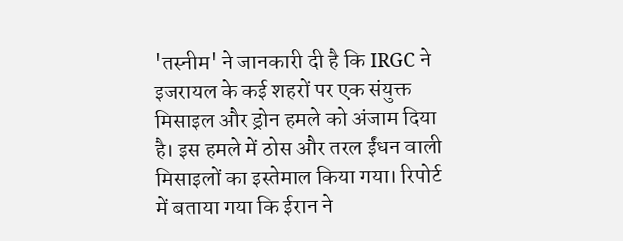'तस्नीम' ने जानकारी दी है कि IRGC ने इजरायल के कई शहरों पर एक संयुक्त मिसाइल और ड्रोन हमले को अंजाम दिया है। इस हमले में ठोस और तरल ईंधन वाली मिसाइलों का इस्तेमाल किया गया। रिपोर्ट में बताया गया कि ईरान ने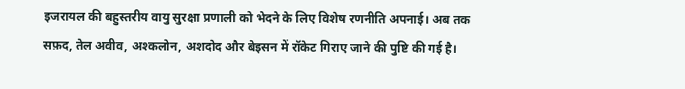इजरायल की बहुस्तरीय वायु सुरक्षा प्रणाली को भेदने के लिए विशेष रणनीति अपनाई। अब तक सफ़द, तेल अवीव, अश्कलोन, अशदोद और बेइसन में रॉकेट गिराए जाने की पुष्टि की गई है।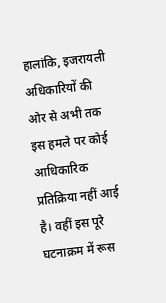हालांकि, इजरायली अधिकारियों की ओर से अभी तक इस हमले पर कोई आधिकारिक प्रतिक्रिया नहीं आई है। वहीं इस पूरे घटनाक्रम में रूस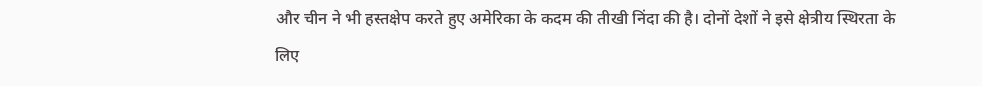और चीन ने भी हस्तक्षेप करते हुए अमेरिका के कदम की तीखी निंदा की है। दोनों देशों ने इसे क्षेत्रीय स्थिरता के लिए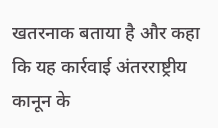खतरनाक बताया है और कहा कि यह कार्रवाई अंतरराष्ट्रीय कानून के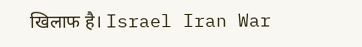खिलाफ है। Israel Iran War